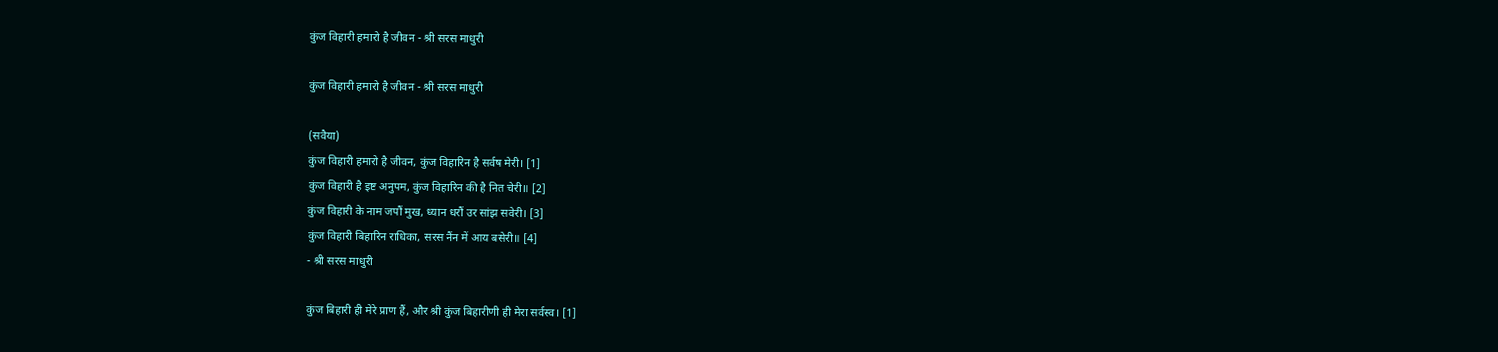कुंज विहारी हमारो है जीवन - श्री सरस माधुरी

कुंज विहारी हमारो है जीवन - श्री सरस माधुरी

(सवैया)
कुंज विहारी हमारो है जीवन, कुंज विहारिन है सर्वष मेरी। [1]
कुंज विहारी है इष्ट अनुपम, कुंज विहारिन की है नित चेरी॥ [2]
कुंज विहारी के नाम जपौं मुख, ध्यान धरौं उर सांझ सवेरी। [3]
कुंज विहारी बिहारिन राधिका, सरस नैंन में आय बसेरी॥ [4]
- श्री सरस माधुरी

कुंज बिहारी ही मेरे प्राण हैं, और श्री कुंज बिहारीणी ही मेरा सर्वस्व। [1]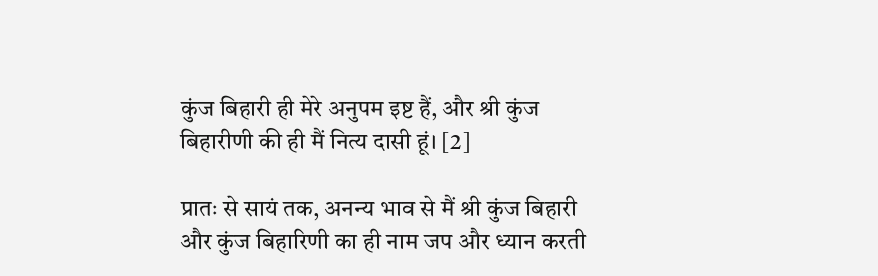कुंज बिहारी ही मेरे अनुपम इष्ट हैं, और श्री कुंज बिहारीणी की ही मैं नित्य दासी हूं। [2]

प्रातः से सायं तक, अनन्य भाव से मैं श्री कुंज बिहारी और कुंज बिहारिणी का ही नाम जप और ध्यान करती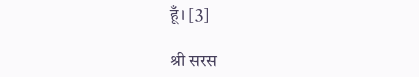हूँ। [3]

श्री सरस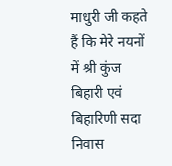माधुरी जी कहते हैं कि मेरे नयनों में श्री कुंज बिहारी एवं बिहारिणी सदा निवास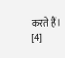करते हैं। [4]